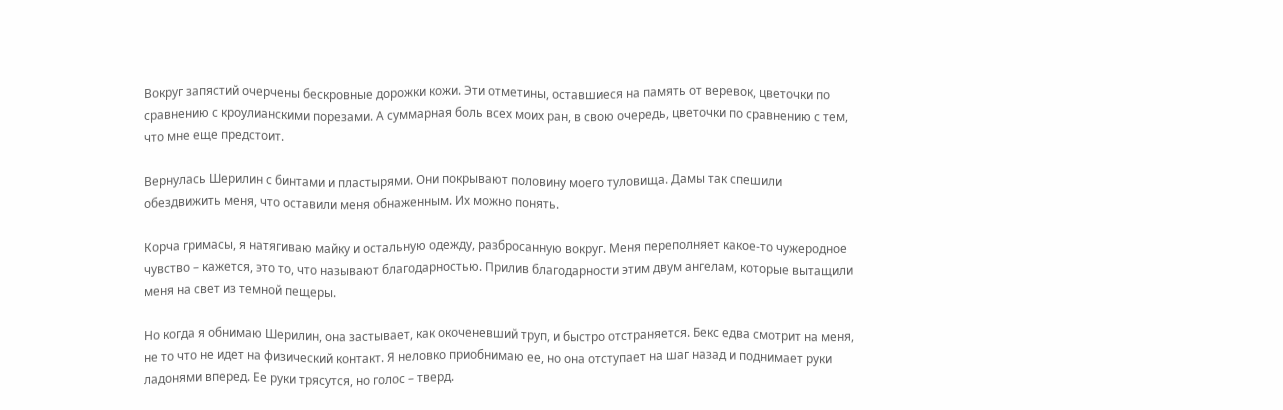Вокруг запястий очерчены бескровные дорожки кожи. Эти отметины, оставшиеся на память от веревок, цветочки по сравнению с кроулианскими порезами. А суммарная боль всех моих ран, в свою очередь, цветочки по сравнению с тем, что мне еще предстоит.

Вернулась Шерилин с бинтами и пластырями. Они покрывают половину моего туловища. Дамы так спешили обездвижить меня, что оставили меня обнаженным. Их можно понять.

Корча гримасы, я натягиваю майку и остальную одежду, разбросанную вокруг. Меня переполняет какое-то чужеродное чувство – кажется, это то, что называют благодарностью. Прилив благодарности этим двум ангелам, которые вытащили меня на свет из темной пещеры.

Но когда я обнимаю Шерилин, она застывает, как окоченевший труп, и быстро отстраняется. Бекс едва смотрит на меня, не то что не идет на физический контакт. Я неловко приобнимаю ее, но она отступает на шаг назад и поднимает руки ладонями вперед. Ее руки трясутся, но голос – тверд.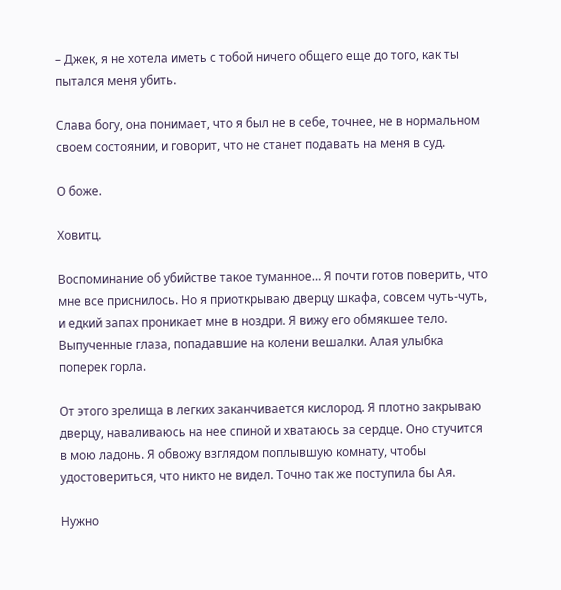– Джек, я не хотела иметь с тобой ничего общего еще до того, как ты пытался меня убить.

Слава богу, она понимает, что я был не в себе, точнее, не в нормальном своем состоянии, и говорит, что не станет подавать на меня в суд.

О боже.

Ховитц.

Воспоминание об убийстве такое туманное… Я почти готов поверить, что мне все приснилось. Но я приоткрываю дверцу шкафа, совсем чуть-чуть, и едкий запах проникает мне в ноздри. Я вижу его обмякшее тело. Выпученные глаза, попадавшие на колени вешалки. Алая улыбка поперек горла.

От этого зрелища в легких заканчивается кислород. Я плотно закрываю дверцу, наваливаюсь на нее спиной и хватаюсь за сердце. Оно стучится в мою ладонь. Я обвожу взглядом поплывшую комнату, чтобы удостовериться, что никто не видел. Точно так же поступила бы Ая.

Нужно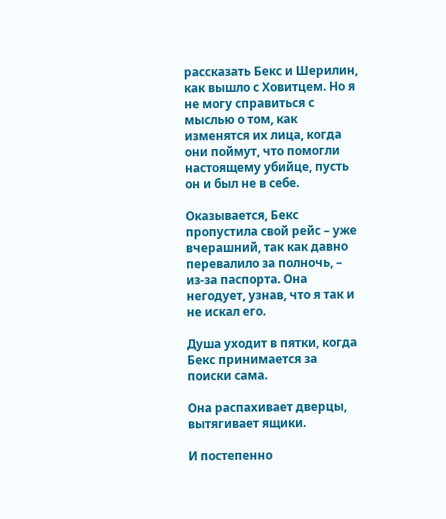рассказать Бекс и Шерилин, как вышло с Ховитцем. Но я не могу справиться с мыслью о том, как изменятся их лица, когда они поймут, что помогли настоящему убийце, пусть он и был не в себе.

Оказывается, Бекс пропустила свой рейс – уже вчерашний, так как давно перевалило за полночь, – из-за паспорта. Она негодует, узнав, что я так и не искал его.

Душа уходит в пятки, когда Бекс принимается за поиски сама.

Она распахивает дверцы, вытягивает ящики.

И постепенно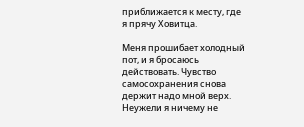приближается к месту, где я прячу Ховитца.

Меня прошибает холодный пот, и я бросаюсь действовать. Чувство самосохранения снова держит надо мной верх. Неужели я ничему не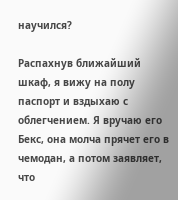научился?

Распахнув ближайший шкаф, я вижу на полу паспорт и вздыхаю с облегчением. Я вручаю его Бекс, она молча прячет его в чемодан, а потом заявляет, что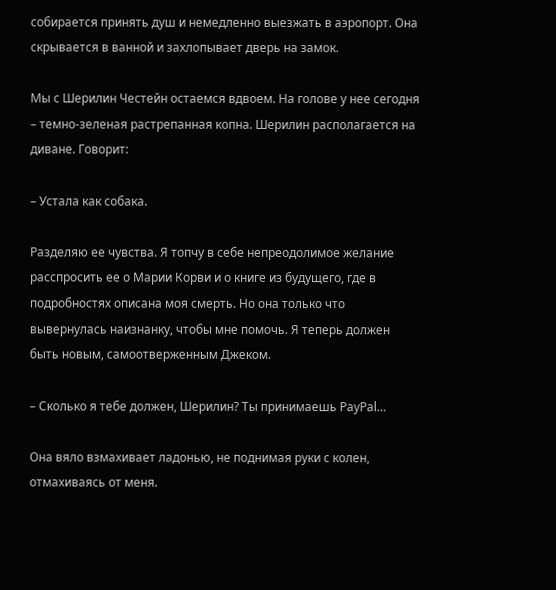собирается принять душ и немедленно выезжать в аэропорт. Она скрывается в ванной и захлопывает дверь на замок.

Мы с Шерилин Честейн остаемся вдвоем. На голове у нее сегодня – темно-зеленая растрепанная копна. Шерилин располагается на диване. Говорит:

– Устала как собака.

Разделяю ее чувства. Я топчу в себе непреодолимое желание расспросить ее о Марии Корви и о книге из будущего, где в подробностях описана моя смерть. Но она только что вывернулась наизнанку, чтобы мне помочь. Я теперь должен быть новым, самоотверженным Джеком.

– Сколько я тебе должен, Шерилин? Ты принимаешь PayPal…

Она вяло взмахивает ладонью, не поднимая руки с колен, отмахиваясь от меня.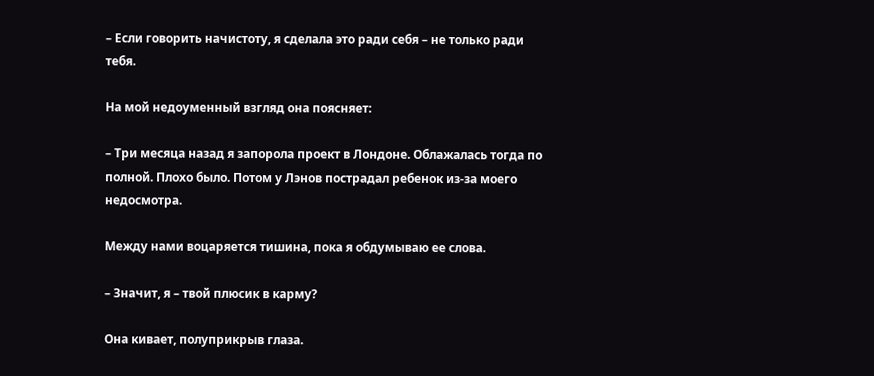– Если говорить начистоту, я сделала это ради себя – не только ради тебя.

На мой недоуменный взгляд она поясняет:

– Три месяца назад я запорола проект в Лондоне. Облажалась тогда по полной. Плохо было. Потом у Лэнов пострадал ребенок из-за моего недосмотра.

Между нами воцаряется тишина, пока я обдумываю ее слова.

– Значит, я – твой плюсик в карму?

Она кивает, полуприкрыв глаза.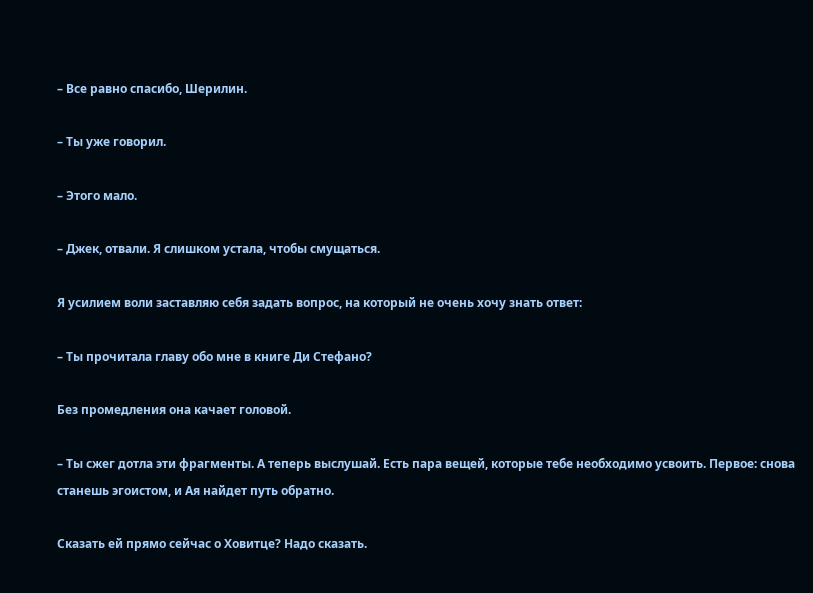– Все равно спасибо, Шерилин.

– Ты уже говорил.

– Этого мало.

– Джек, отвали. Я слишком устала, чтобы смущаться.

Я усилием воли заставляю себя задать вопрос, на который не очень хочу знать ответ:

– Ты прочитала главу обо мне в книге Ди Стефано?

Без промедления она качает головой.

– Ты сжег дотла эти фрагменты. А теперь выслушай. Есть пара вещей, которые тебе необходимо усвоить. Первое: снова станешь эгоистом, и Ая найдет путь обратно.

Сказать ей прямо сейчас о Ховитце? Надо сказать.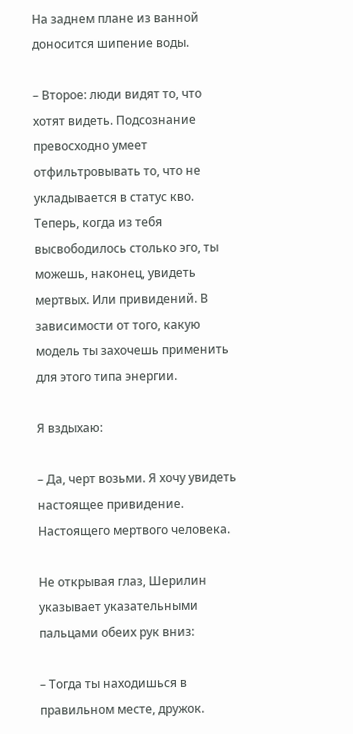На заднем плане из ванной доносится шипение воды.

– Второе: люди видят то, что хотят видеть. Подсознание превосходно умеет отфильтровывать то, что не укладывается в статус кво. Теперь, когда из тебя высвободилось столько эго, ты можешь, наконец, увидеть мертвых. Или привидений. В зависимости от того, какую модель ты захочешь применить для этого типа энергии.

Я вздыхаю:

– Да, черт возьми. Я хочу увидеть настоящее привидение. Настоящего мертвого человека.

Не открывая глаз, Шерилин указывает указательными пальцами обеих рук вниз:

– Тогда ты находишься в правильном месте, дружок.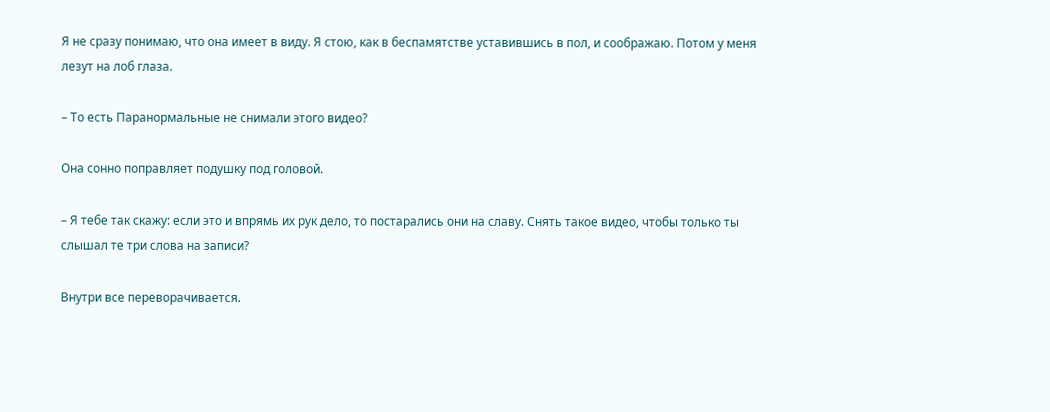Я не сразу понимаю, что она имеет в виду. Я стою, как в беспамятстве уставившись в пол, и соображаю. Потом у меня лезут на лоб глаза.

– То есть Паранормальные не снимали этого видео?

Она сонно поправляет подушку под головой.

– Я тебе так скажу: если это и впрямь их рук дело, то постарались они на славу. Снять такое видео, чтобы только ты слышал те три слова на записи?

Внутри все переворачивается.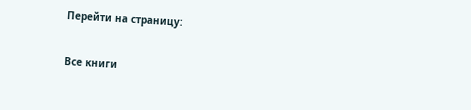Перейти на страницу:

Все книги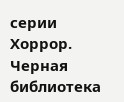серии Хоррор. Черная библиотека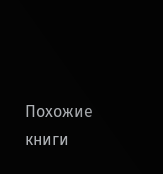Похожие книги